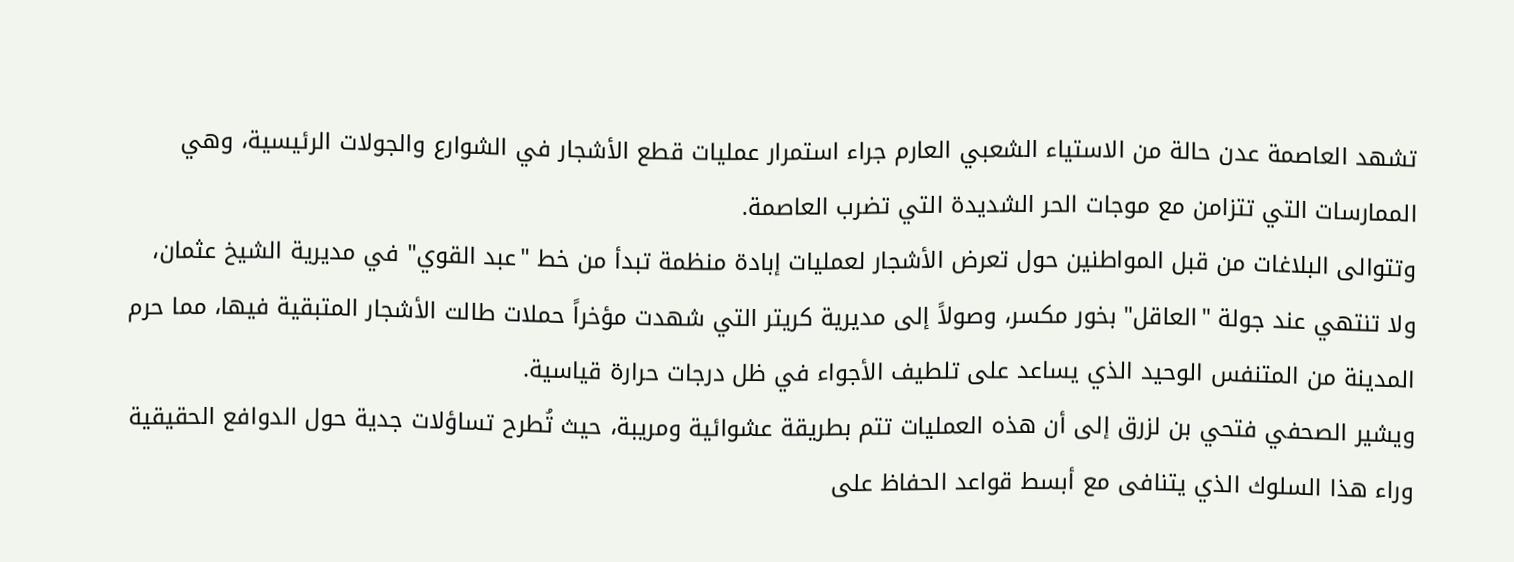تشهد العاصمة عدن حالة من الاستياء الشعبي العارم جراء استمرار عمليات قطع الأشجار في الشوارع والجولات الرئيسية، وهي الممارسات التي تتزامن مع موجات الحر الشديدة التي تضرب العاصمة.
وتتوالى البلاغات من قبل المواطنين حول تعرض الأشجار لعمليات إبادة منظمة تبدأ من خط "عبد القوي" في مديرية الشيخ عثمان، ولا تنتهي عند جولة "العاقل" بخور مكسر، وصولاً إلى مديرية كريتر التي شهدت مؤخراً حملات طالت الأشجار المتبقية فيها، مما حرم المدينة من المتنفس الوحيد الذي يساعد على تلطيف الأجواء في ظل درجات حرارة قياسية.
ويشير الصحفي فتحي بن لزرق إلى أن هذه العمليات تتم بطريقة عشوائية ومريبة، حيث تُطرح تساؤلات جدية حول الدوافع الحقيقية وراء هذا السلوك الذي يتنافى مع أبسط قواعد الحفاظ على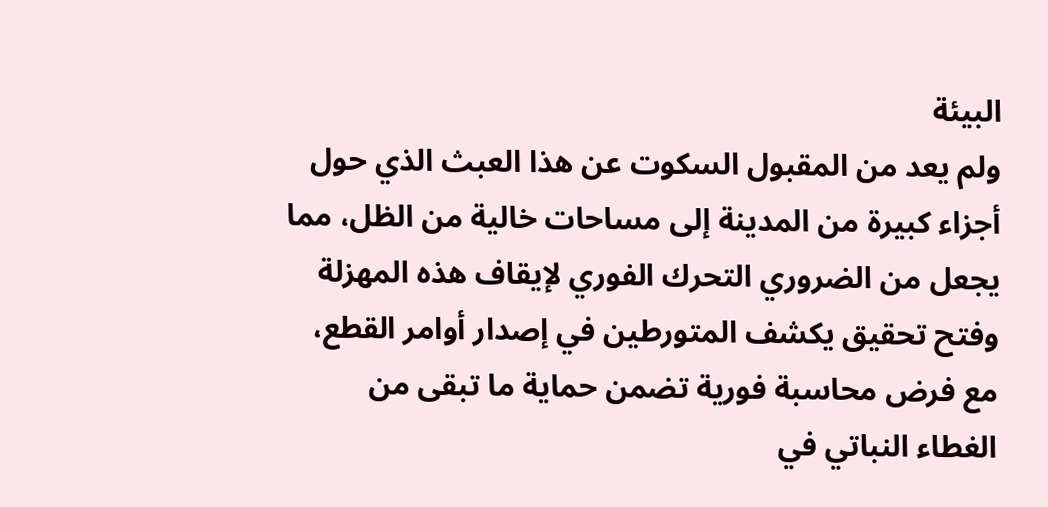البيئة
ولم يعد من المقبول السكوت عن هذا العبث الذي حول أجزاء كبيرة من المدينة إلى مساحات خالية من الظل، مما يجعل من الضروري التحرك الفوري لإيقاف هذه المهزلة وفتح تحقيق يكشف المتورطين في إصدار أوامر القطع، مع فرض محاسبة فورية تضمن حماية ما تبقى من الغطاء النباتي في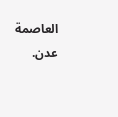العاصمة عدن.